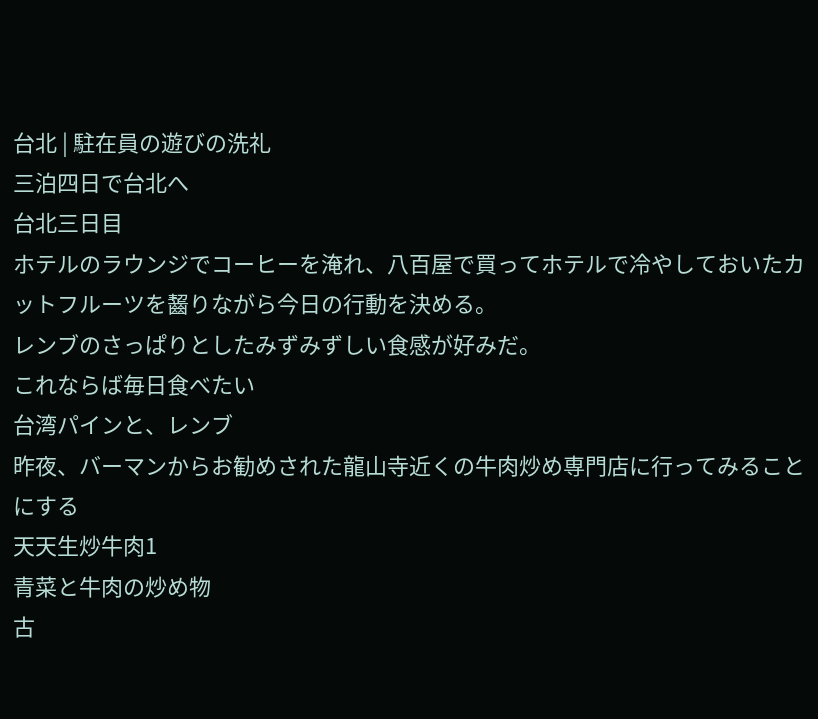台北 | 駐在員の遊びの洗礼
三泊四日で台北へ
台北三日目
ホテルのラウンジでコーヒーを淹れ、八百屋で買ってホテルで冷やしておいたカットフルーツを齧りながら今日の行動を決める。
レンブのさっぱりとしたみずみずしい食感が好みだ。
これならば毎日食べたい
台湾パインと、レンブ
昨夜、バーマンからお勧めされた龍山寺近くの牛肉炒め専門店に行ってみることにする
天天生炒牛肉1
青菜と牛肉の炒め物
古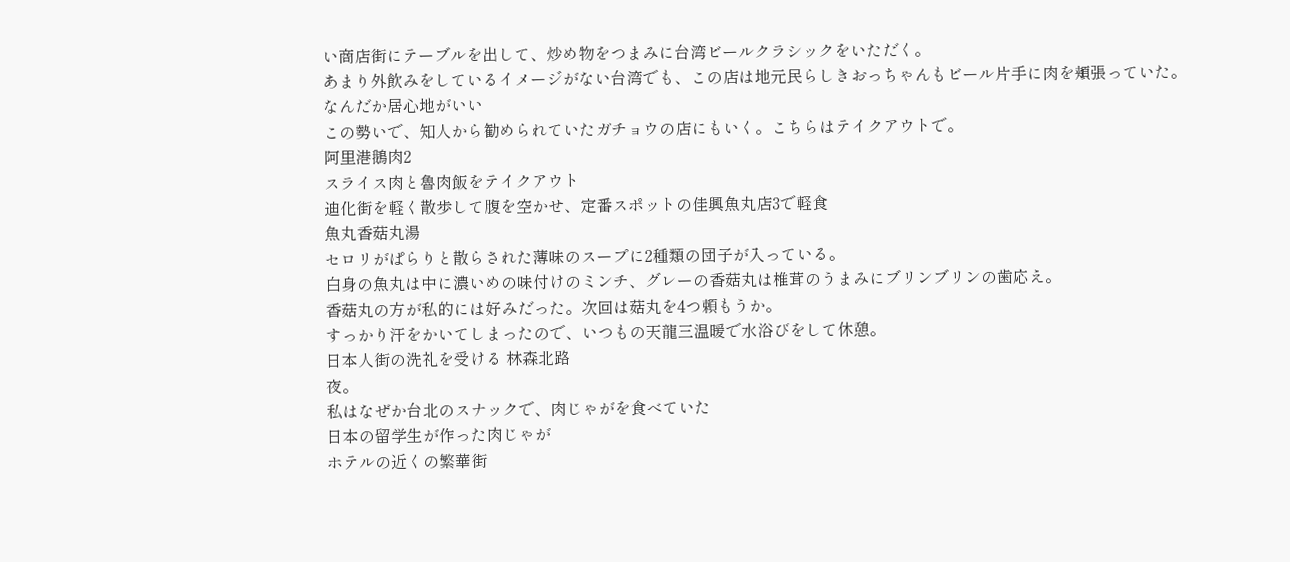い商店街にテーブルを出して、炒め物をつまみに台湾ビールクラシックをいただく。
あまり外飲みをしているイメージがない台湾でも、この店は地元民らしきおっちゃんもビール片手に肉を頬張っていた。
なんだか居心地がいい
この勢いで、知人から勧められていたガチョウの店にもいく。こちらはテイクアウトで。
阿里港鵝肉2
スライス肉と魯肉飯をテイクアウト
迪化街を軽く散歩して腹を空かせ、定番スポットの佳興魚丸店3で軽食
魚丸香菇丸湯
セロリがぱらりと散らされた薄味のスープに2種類の団子が入っている。
白身の魚丸は中に濃いめの味付けのミンチ、グレーの香菇丸は椎茸のうまみにブリンブリンの歯応え。
香菇丸の方が私的には好みだった。次回は菇丸を4つ頼もうか。
すっかり汗をかいてしまったので、いつもの天龍三温暖で水浴びをして休憩。
日本人街の洗礼を受ける 林森北路
夜。
私はなぜか台北のスナックで、肉じゃがを食べていた
日本の留学生が作った肉じゃが
ホテルの近くの繁華街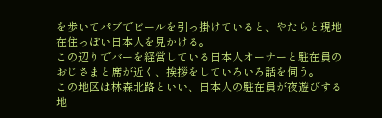を歩いてパブでビールを引っ掛けていると、やたらと現地在住っぽい日本人を見かける。
この辺りでバーを経営している日本人オーナーと駐在員のおじさまと席が近く、挨拶をしていろいろ話を伺う。
この地区は林森北路といい、日本人の駐在員が夜遊びする地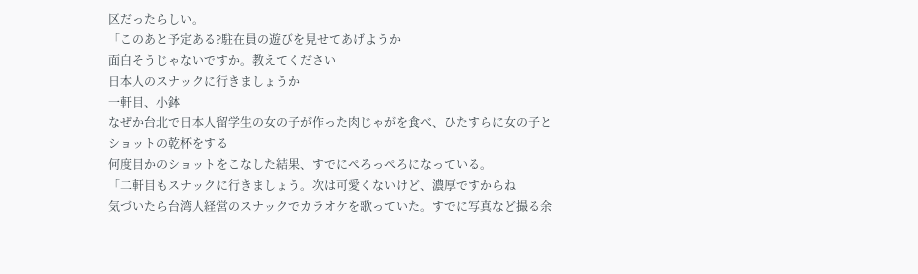区だったらしい。
「このあと予定ある?駐在員の遊びを見せてあげようか
面白そうじゃないですか。教えてください
日本人のスナックに行きましょうか
一軒目、小鉢
なぜか台北で日本人留学生の女の子が作った肉じゃがを食べ、ひたすらに女の子とショットの乾杯をする
何度目かのショットをこなした結果、すでにぺろっぺろになっている。
「二軒目もスナックに行きましょう。次は可愛くないけど、濃厚ですからね
気づいたら台湾人経営のスナックでカラオケを歌っていた。すでに写真など撮る余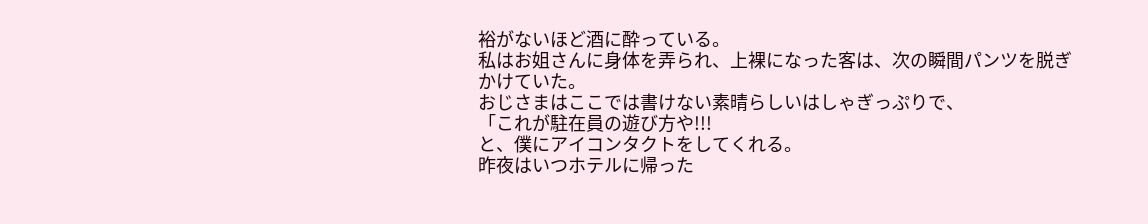裕がないほど酒に酔っている。
私はお姐さんに身体を弄られ、上裸になった客は、次の瞬間パンツを脱ぎかけていた。
おじさまはここでは書けない素晴らしいはしゃぎっぷりで、
「これが駐在員の遊び方や!!!
と、僕にアイコンタクトをしてくれる。
昨夜はいつホテルに帰った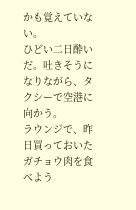かも覚えていない。
ひどい二日酔いだ。吐きそうになりながら、タクシーで空港に向かう。
ラウンジで、昨日買っておいたガチョウ肉を食べよう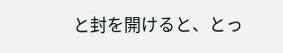と封を開けると、とっ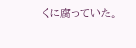くに腐っていた。